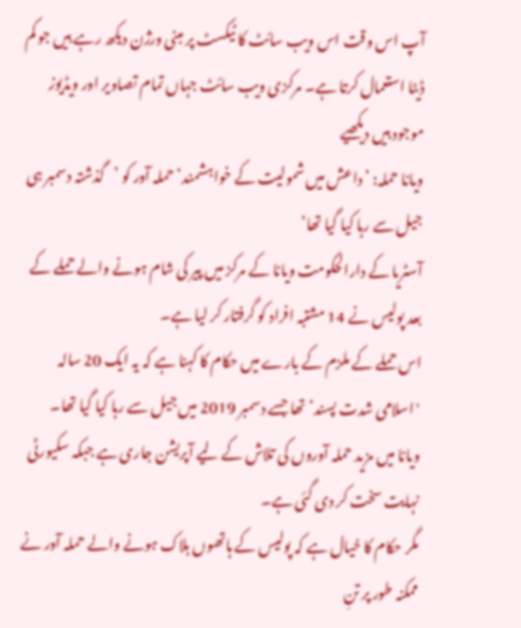آپ اس وقت اس ویب سائٹ کا ٹیکسٹ پر مبنی ورژن دیکھ رہے ہیں جو کم ڈیٹا استعمال کرتا ہے۔ مرکزی ویب سائٹ جہاں تمام تصاویر اور ویڈیوز موجود ہیں دیکھیے
ویانا حملہ: ’داعش میں شمولیت کے خواہشمند‘ حملہ آور کو ’گذشتہ دسمبر ہی جیل سے رہا کیا گیا تھا‘
آسٹریا کے دارالحکومت ویانا کے مرکز میں پیر کی شام ہونے والے حملے کے بعد پولیس نے 14 مشتبہ افراد کو گرفتار کر لیا ہے۔
اس حملے کے ملزم کے بارے میں حکام کا کہنا ہے کہ یہ ایک 20 سالہ 'اسلامی شدت پسند‘ تھا جسے دسمبر 2019 میں جیل سے رہا کیا گیا تھا۔
ویانا میں مزید حملہ آوروں کی تلاش کے لیے آپریشن جاری ہے جبکہ سکیورٹی نہایت سخت کر دی گئی ہے۔
مگر حکام کا خیال ہے کہ پولیس کے ہاتھوں ہلاک ہونے والے حملہ آور نے ممکنہ طور پر تنِ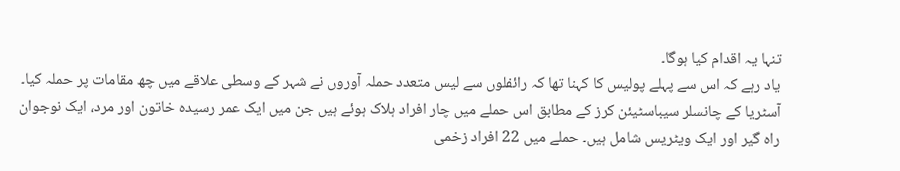تنہا یہ اقدام کیا ہوگا۔
یاد رہے کہ اس سے پہلے پولیس کا کہنا تھا کہ رائفلوں سے لیس متعدد حملہ آوروں نے شہر کے وسطی علاقے میں چھ مقامات پر حملہ کیا۔
آسٹریا کے چانسلر سیباسٹیئن کرز کے مطابق اس حملے میں چار افراد ہلاک ہوئے ہیں جن میں ایک عمر رسیدہ خاتون اور مرد، ایک نوجوان راہ گیر اور ایک ویٹریس شامل ہیں۔ حملے میں 22 افراد زخمی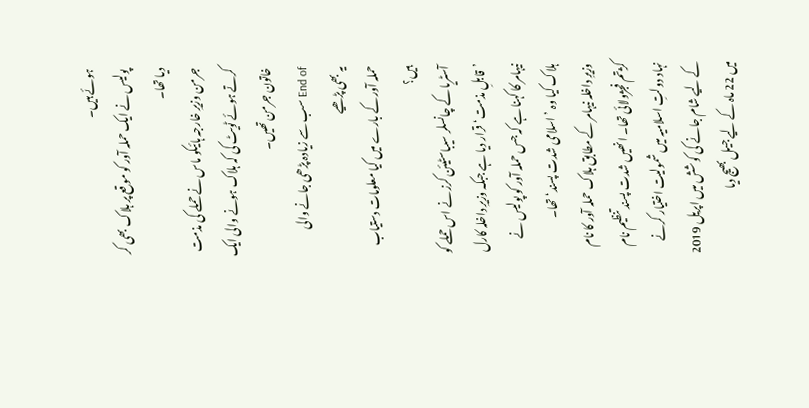ہوئے ہیں۔
پولیس نے ایک حملہ آور کو موقع پر ہلاک بھی کر دیا تھا۔
جرمن وزیرِ خارجہ ہائیکو ماس نے حملے کی مذمت کرتے ہوئے ٹویٹ کی کہ ہلاک ہونے والی ایک خاتون جرمن تھیں۔
End of سب سے زیادہ پڑھی جانے والی
یہ بھی پڑھیے
حملہ آور کے بارے میں کیا معلومات دستیاب ہیں؟
آسٹریا کے چانسلر سیباسٹیئن کرز نے اس حملے کو ’قابلِ مذمت‘ قرار دیا ہے جبکہ وزیرِ داخلہ کارل نیہامر کا کہنا ہے کہ جس حملہ آور کو پولیس نے ہلاک کیا وہ ’اسلامی شدت پسند‘ تھا۔
وزیرِ داخلہ نیہامر کے مطابق ہلاک حملہ آور کا نام کژتم فجژولائی تھا۔ انھیں شدت پسند تنظیم نام نہاد دولتِ اسلامیہ میں شمولیت اختیار کرنے کے لیے شام جانے کی کوشش میں اپریل 2019 میں 22 ماہ کے لیے جیل بھیج دیا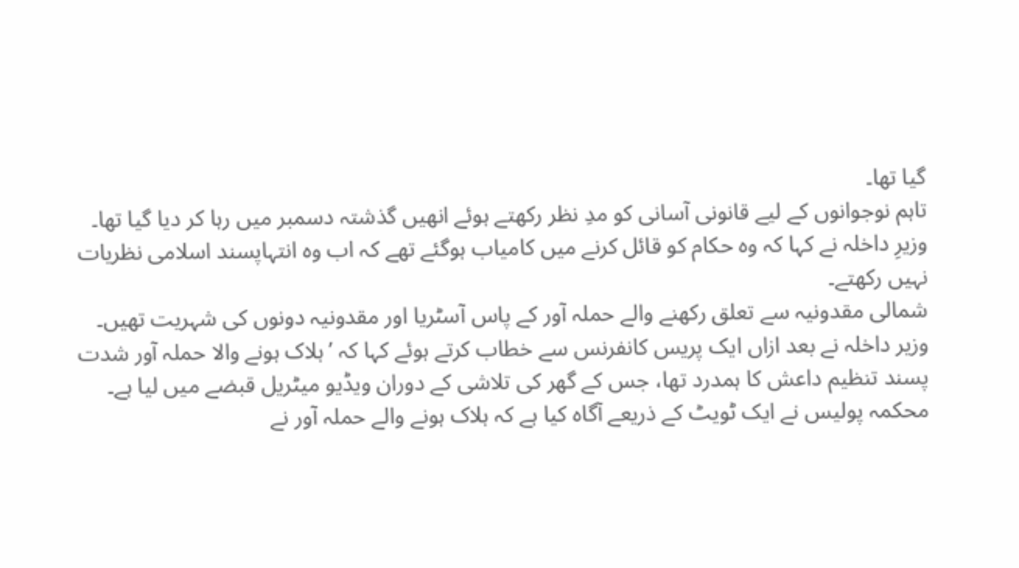گیا تھا۔
تاہم نوجوانوں کے لیے قانونی آسانی کو مدِ نظر رکھتے ہوئے انھیں گذشتہ دسمبر میں رہا کر دیا گیا تھا۔ وزیرِ داخلہ نے کہا کہ وہ حکام کو قائل کرنے میں کامیاب ہوگئے تھے کہ اب وہ انتہاپسند اسلامی نظریات نہیں رکھتے۔
شمالی مقدونیہ سے تعلق رکھنے والے حملہ آور کے پاس آسٹریا اور مقدونیہ دونوں کی شہریت تھیں۔
وزیر داخلہ نے بعد ازاں ایک پریس کانفرنس سے خطاب کرتے ہوئے کہا کہ ’ہلاک ہونے والا حملہ آور شدت پسند تنظیم داعش کا ہمدرد تھا، جس کے گھر کی تلاشی کے دوران ویڈیو میٹریل قبضے میں لیا ہے۔
محکمہ پولیس نے ایک ٹویٹ کے ذریعے آگاہ کیا ہے کہ ہلاک ہونے والے حملہ آور نے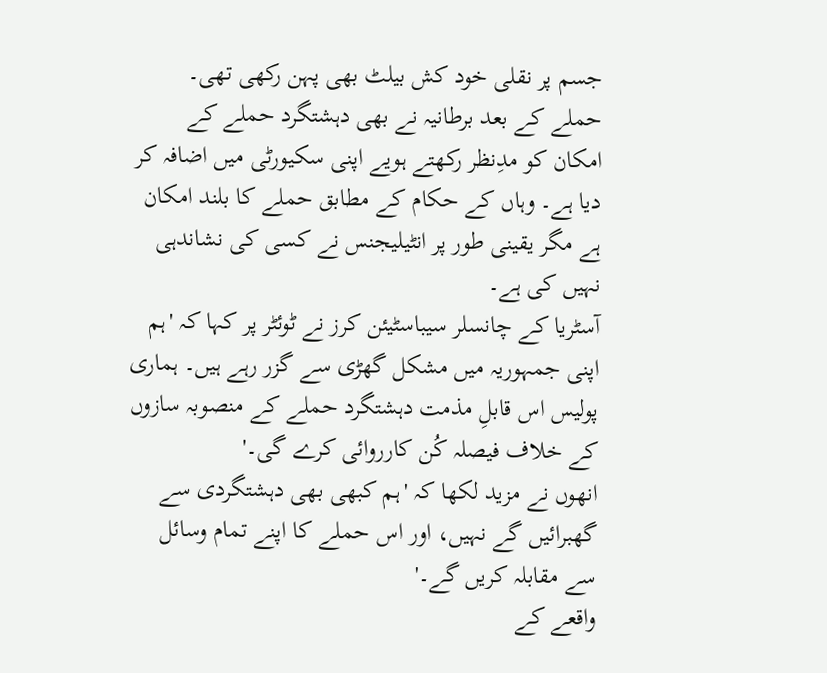جسم پر نقلی خود کش بیلٹ بھی پہن رکھی تھی۔
حملے کے بعد برطانیہ نے بھی دہشتگرد حملے کے امکان کو مدِنظر رکھتے ہویے اپنی سکیورٹی میں اضافہ کر دیا ہے۔ وہاں کے حکام کے مطابق حملے کا بلند امکان ہے مگر یقینی طور پر انٹیلیجنس نے کسی کی نشاندہی نہیں کی ہے۔
آسٹریا کے چانسلر سیباسٹیئن کرز نے ٹوئٹر پر کہا کہ 'ہم اپنی جمہوریہ میں مشکل گھڑی سے گزر رہے ہیں۔ ہماری پولیس اس قابلِ مذمت دہشتگرد حملے کے منصوبہ سازوں کے خلاف فیصلہ کُن کارروائی کرے گی۔'
انھوں نے مزید لکھا کہ 'ہم کبھی بھی دہشتگردی سے گھبرائیں گے نہیں، اور اس حملے کا اپنے تمام وسائل سے مقابلہ کریں گے۔'
واقعے کے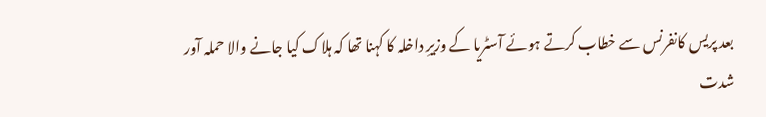بعد پریس کانفرنس سے خطاب کرتے ہوئے آسٹریا کے وزیرِ داخلہ کا کہنا تھا کہ ہلاک کیا جانے والا حملہ آور شدت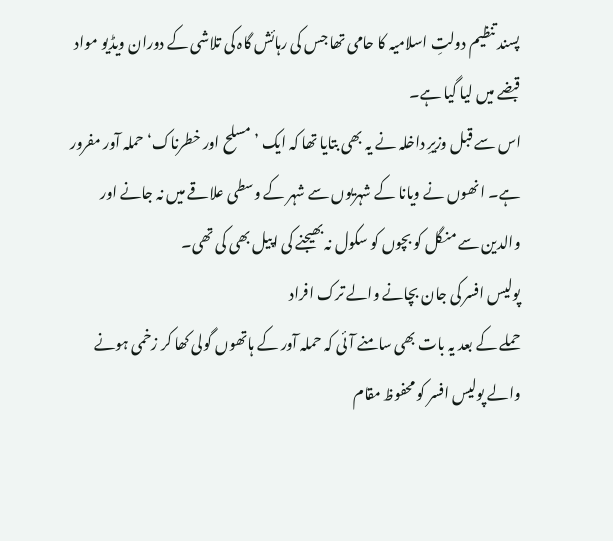پسند تنظیم دولتِ اسلامیہ کا حامی تھا جس کی رہائش گاہ کی تلاشی کے دوران ویڈیو مواد قبضے میں لیا گیا ہے۔
اس سے قبل وزیرِ داخلہ نے یہ بھی بتایا تھا کہ ایک ’مسلح اور خطرناک‘ حملہ آور مفرور ہے۔ انھوں نے ویانا کے شہریوں سے شہر کے وسطی علاقے میں نہ جانے اور والدین سے منگل کو بچوں کو سکول نہ بھیجنے کی اپیل بھی کی تھی۔
پولیس افسر کی جان بچانے والے ترک افراد
حملے کے بعد یہ بات بھی سامنے آئی کہ حملہ آور کے ہاتھوں گولی کھا کر زخمی ہونے والے پولیس افسر کو محفوظ مقام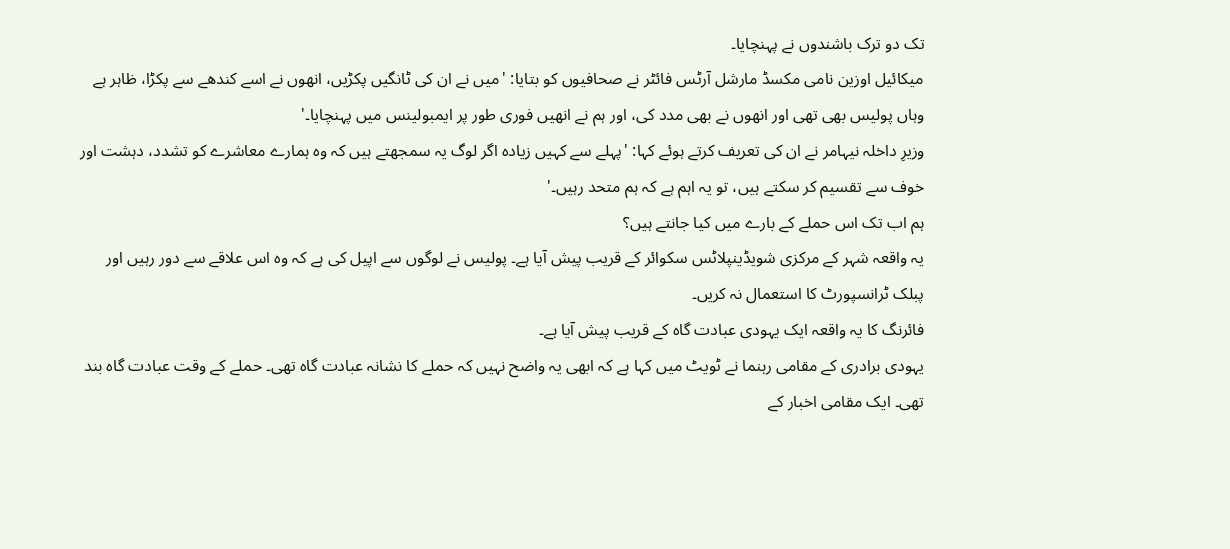تک دو ترک باشندوں نے پہنچایا۔
میکائیل اوزین نامی مکسڈ مارشل آرٹس فائٹر نے صحافیوں کو بتایا: 'میں نے ان کی ٹانگیں پکڑیں، انھوں نے اسے کندھے سے پکڑا، ظاہر ہے وہاں پولیس بھی تھی اور انھوں نے بھی مدد کی، اور ہم نے انھیں فوری طور پر ایمبولینس میں پہنچایا۔'
وزیرِ داخلہ نیہامر نے ان کی تعریف کرتے ہوئے کہا: 'پہلے سے کہیں زیادہ اگر لوگ یہ سمجھتے ہیں کہ وہ ہمارے معاشرے کو تشدد، دہشت اور خوف سے تقسیم کر سکتے ہیں، تو یہ اہم ہے کہ ہم متحد رہیں۔'
ہم اب تک اس حملے کے بارے میں کیا جانتے ہیں؟
یہ واقعہ شہر کے مرکزی شویڈینپلاٹس سکوائر کے قریب پیش آیا ہے۔ پولیس نے لوگوں سے اپیل کی ہے کہ وہ اس علاقے سے دور رہیں اور پبلک ٹرانسپورٹ کا استعمال نہ کریں۔
فائرنگ کا یہ واقعہ ایک یہودی عبادت گاہ کے قریب پیش آیا ہے۔
یہودی برادری کے مقامی رہنما نے ٹویٹ میں کہا ہے کہ ابھی یہ واضح نہیں کہ حملے کا نشانہ عبادت گاہ تھی۔ حملے کے وقت عبادت گاہ بند تھی۔ ایک مقامی اخبار کے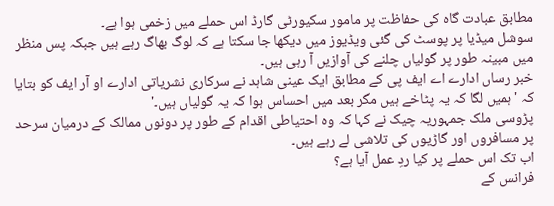مطابق عبادت گاہ کی حفاظت پر مامور سکیورٹی گارڈ اس حملے میں زخمی ہوا ہے۔
سوشل میڈیا پر پوسٹ کی گئی ویڈیوز میں دیکھا جا سکتا ہے کہ لوگ بھاگ رہے ہیں جبکہ پس منظر میں مبینہ طور پر گولیاں چلنے کی آوازیں آ رہی ہیں۔
خبر رساں ادارے اے ایف پی کے مطابق ایک عینی شاہد نے سرکاری نشریاتی ادارے او آر ایف کو بتایا کہ 'ہمیں لگا کہ یہ پٹاخے ہیں مگر بعد میں احساس ہوا کہ یہ گولیاں ہیں۔'
پڑوسی ملک جمہوریہ چیک نے کہا کہ وہ احتیاطی اقدام کے طور پر دونوں ممالک کے درمیان سرحد پر مسافروں اور گاڑیوں کی تلاشی لے رہے ہیں۔
اب تک اس حملے پر کیا ردِ عمل آیا ہے؟
فرانس کے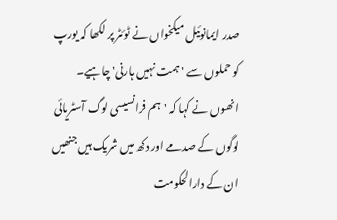صدر ایمانوئیل میکخواں نے ٹوئٹر پر لکھا کہ یورپ کو حملوں سے 'ہمت نہیں ہارنی' چاہیے۔
انھوں نے کہا کہ 'ہم فرانسیسی لوگ آسٹریائی لوگوں کے صدمے اور دکھ میں شریک ہیں جنھیں ان کے دارالحکومت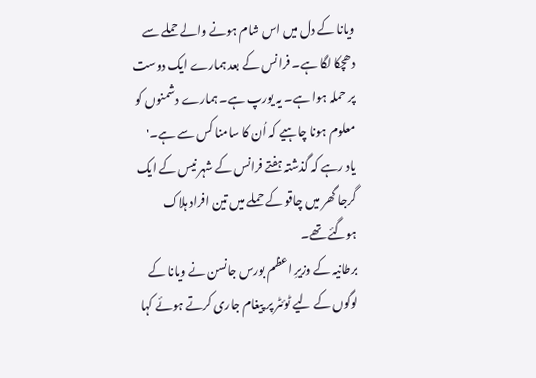ویانا کے دل میں اس شام ہونے والے حملے سے دھچکا لگا ہے۔ فرانس کے بعد ہمارے ایک دوست پر حملہ ہوا ہے۔ یہ یورپ ہے۔ ہمارے دشمنوں کو معلوم ہونا چاہیے کہ اُن کا سامنا کس سے ہے۔'
یاد رہے کہ گذشتہ ہفتے فرانس کے شہر نیس کے ایک گرجا گھر میں چاقو کے حملے میں تین افراد ہلاک ہوگئے تھے۔
برطانیہ کے وزیرِ اعظم بورس جانسن نے ویانا کے لوگوں کے لیے ٹوئٹر پر پیغام جاری کرتے ہوئے کہا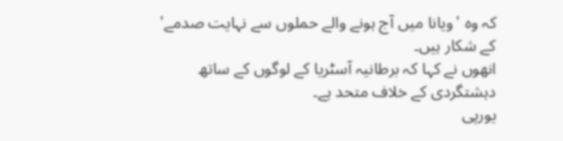کہ وہ 'ویانا میں آج ہونے والے حملوں سے نہایت صدمے' کے شکار ہیں۔
انھوں نے کہا کہ برطانیہ آسٹریا کے لوگوں کے ساتھ دہشتگردی کے خلاف متحد ہے۔
یورپی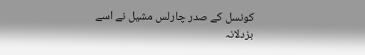کونسل کے صدر چارلس مشیل نے اسے بزدلانہ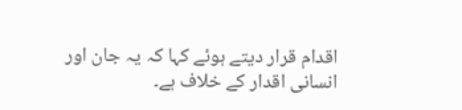اقدام قرار دیتے ہوئے کہا کہ یہ جان اور انسانی اقدار کے خلاف ہے۔